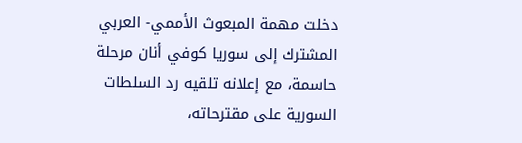دخلت مهمة المبعوث الأممي- العربي المشترك إلى سوريا كوفي أنان مرحلة حاسمة، مع إعلانه تلقيه رد السلطات السورية على مقترحاته،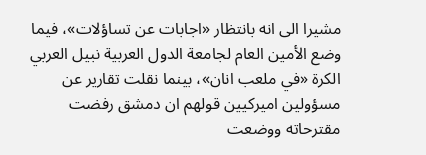مشيرا الى انه بانتظار «اجابات عن تساؤلات»، فيما وضع الأمين العام لجامعة الدول العربية نبيل العربي الكرة «في ملعب انان»، بينما نقلت تقارير عن مسؤولين اميركيين قولهم ان دمشق رفضت مقترحاته ووضعت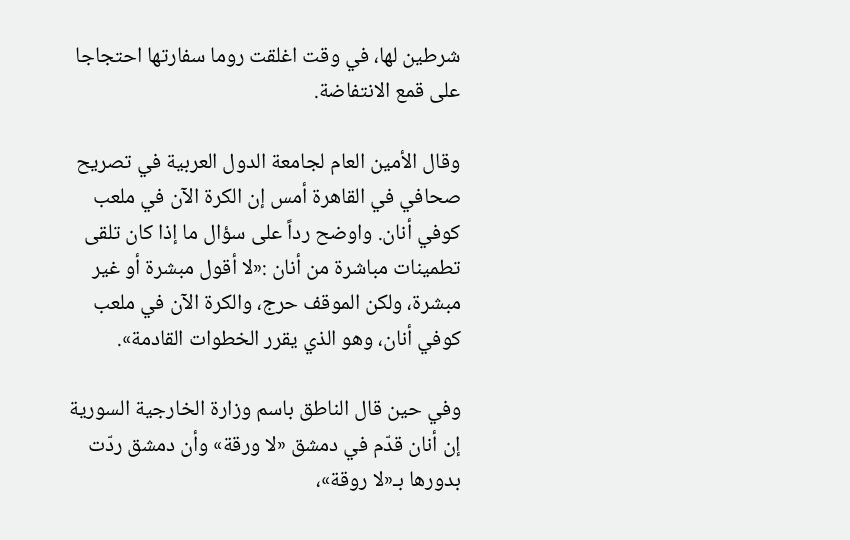شرطين لها، في وقت اغلقت روما سفارتها احتجاجا على قمع الانتفاضة.

وقال الأمين العام لجامعة الدول العربية في تصريح صحافي في القاهرة أمس إن الكرة الآن في ملعب كوفي أنان. واوضح رداً على سؤال ما إذا كان تلقى تطمينات مباشرة من أنان :«لا أقول مبشرة أو غير مبشرة، ولكن الموقف حرج، والكرة الآن في ملعب كوفي أنان، وهو الذي يقرر الخطوات القادمة».

وفي حين قال الناطق باسم وزارة الخارجية السورية إن أنان قدّم في دمشق «لا ورقة» وأن دمشق ردّت بدورها بـ«لا روقة»،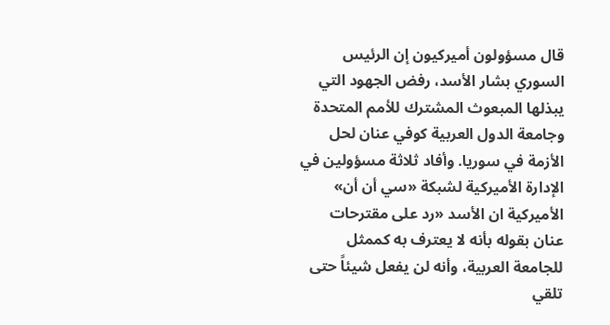قال مسؤولون أميركيون إن الرئيس السوري بشار الأسد، رفض الجهود التي يبذلها المبعوث المشترك للأمم المتحدة وجامعة الدول العربية كوفي عنان لحل الأزمة في سوريا. وأفاد ثلاثة مسؤولين في الإدارة الأميركية لشبكة «سي أن أن» الأميركية ان الأسد «رد على مقترحات عنان بقوله بأنه لا يعترف به كممثل للجامعة العربية، وأنه لن يفعل شيئاً حتى تلقي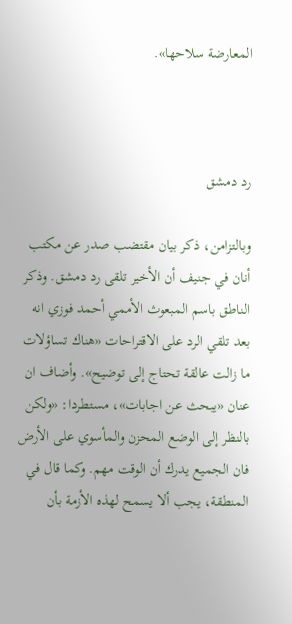المعارضة سلاحها».



رد دمشق

وبالتزامن، ذكر بيان مقتضب صدر عن مكتب أنان في جنيف أن الأخير تلقى رد دمشق. وذكر الناطق باسم المبعوث الأممي أحمد فوزي انه بعد تلقي الرد على الاقتراحات «هناك تساؤلات ما زالت عالقة تحتاج إلى توضيح». وأضاف ان عنان «يبحث عن اجابات»، مستطردا: «ولكن بالنظر إلى الوضع المحزن والمأسوي على الأرض فان الجميع يدرك أن الوقت مهم. وكما قال في المنطقة، يجب ألا يسمح لهذه الأزمة بأن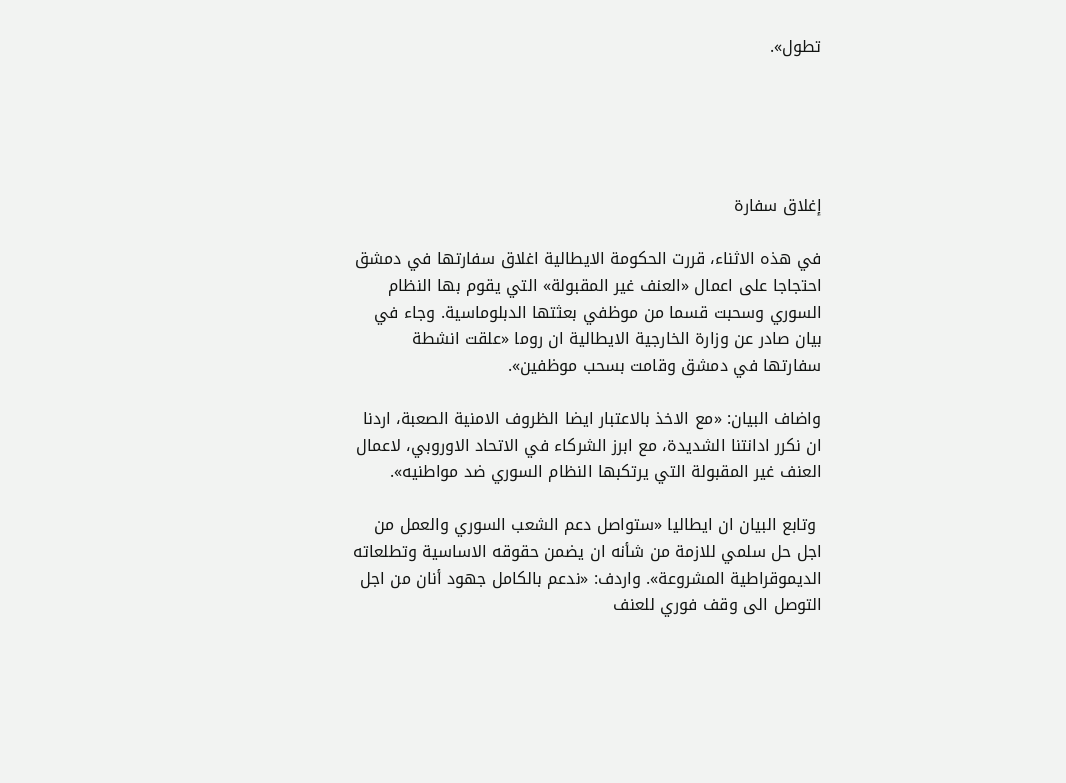تطول».





إغلاق سفارة

في هذه الاثناء، قررت الحكومة الايطالية اغلاق سفارتها في دمشق احتجاجا على اعمال «العنف غير المقبولة» التي يقوم بها النظام السوري وسحبت قسما من موظفي بعثتها الدبلوماسية. وجاء في بيان صادر عن وزارة الخارجية الايطالية ان روما «علقت انشطة سفارتها في دمشق وقامت بسحب موظفين».

واضاف البيان: «مع الاخذ بالاعتبار ايضا الظروف الامنية الصعبة، اردنا ان نكرر ادانتنا الشديدة، مع ابرز الشركاء في الاتحاد الاوروبي، لاعمال العنف غير المقبولة التي يرتكبها النظام السوري ضد مواطنيه».

 وتابع البيان ان ايطاليا «ستواصل دعم الشعب السوري والعمل من اجل حل سلمي للازمة من شأنه ان يضمن حقوقه الاساسية وتطلعاته الديموقراطية المشروعة». واردف: «ندعم بالكامل جهود أنان من اجل التوصل الى وقف فوري للعنف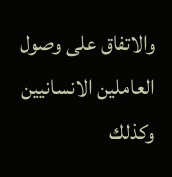والاتفاق على وصول العاملين الانسانيين وكذلك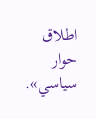اطلاق حوار سياسي».